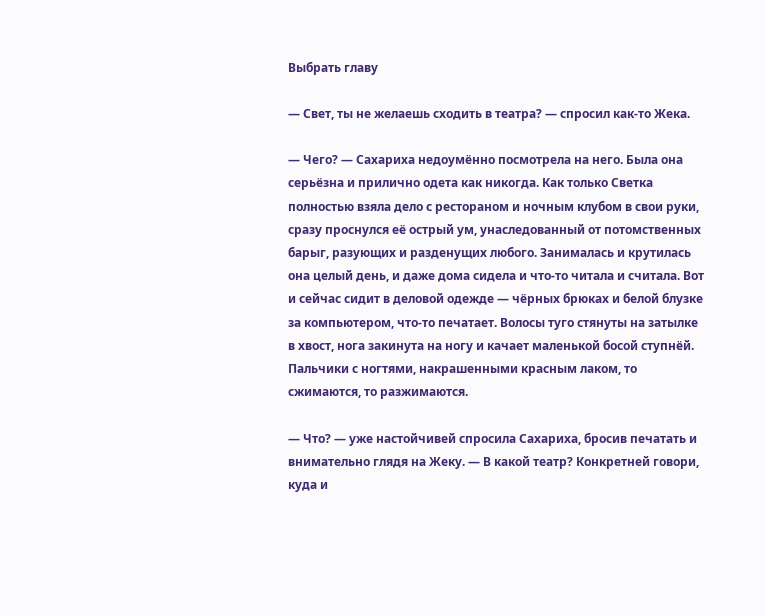Выбрать главу

— Свет, ты не желаешь сходить в театра? — спросил как-то Жека.

— Чего? — Сахариха недоумённо посмотрела на него. Была она серьёзна и прилично одета как никогда. Как только Светка полностью взяла дело с рестораном и ночным клубом в свои руки, сразу проснулся её острый ум, унаследованный от потомственных барыг, разующих и разденущих любого. Занималась и крутилась она целый день, и даже дома сидела и что-то читала и считала. Вот и сейчас сидит в деловой одежде — чёрных брюках и белой блузке за компьютером, что-то печатает. Волосы туго стянуты на затылке в хвост, нога закинута на ногу и качает маленькой босой ступнёй. Пальчики с ногтями, накрашенными красным лаком, то сжимаются, то разжимаются.

— Что? — уже настойчивей спросила Сахариха, бросив печатать и внимательно глядя на Жеку. — В какой театр? Конкретней говори, куда и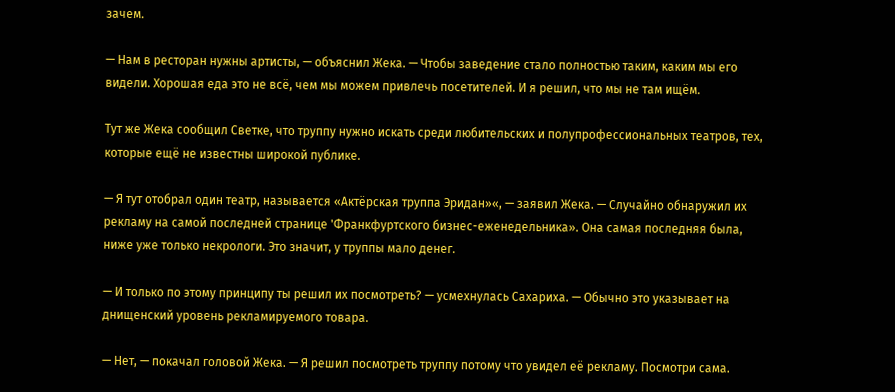зачем.

— Нам в ресторан нужны артисты, — объяснил Жека. — Чтобы заведение стало полностью таким, каким мы его видели. Хорошая еда это не всё, чем мы можем привлечь посетителей. И я решил, что мы не там ищём.

Тут же Жека сообщил Светке, что труппу нужно искать среди любительских и полупрофессиональных театров, тех, которые ещё не известны широкой публике.

— Я тут отобрал один театр, называется «Актёрская труппа Эридан»«, — заявил Жека. — Случайно обнаружил их рекламу на самой последней странице 'Франкфуртского бизнес-еженедельника». Она самая последняя была, ниже уже только некрологи. Это значит, у труппы мало денег.

— И только по этому принципу ты решил их посмотреть? — усмехнулась Сахариха. — Обычно это указывает на днищенский уровень рекламируемого товара.

— Нет, — покачал головой Жека. — Я решил посмотреть труппу потому что увидел её рекламу. Посмотри сама.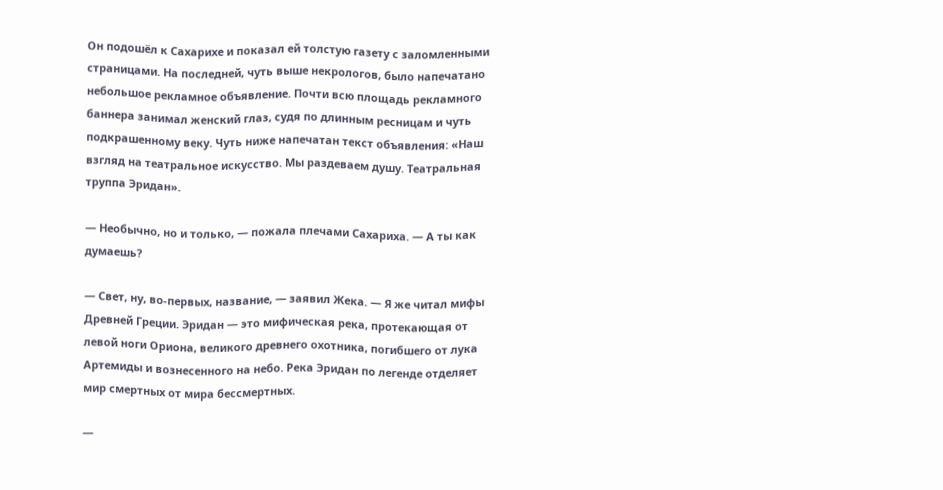Он подошёл к Сахарихе и показал ей толстую газету с заломленными страницами. На последней, чуть выше некрологов, было напечатано небольшое рекламное объявление. Почти всю площадь рекламного баннера занимал женский глаз, судя по длинным ресницам и чуть подкрашенному веку. Чуть ниже напечатан текст объявления: «Наш взгляд на театральное искусство. Мы раздеваем душу. Театральная труппа Эридан».

— Необычно, но и только, — пожала плечами Сахариха. — А ты как думаешь?

— Свет, ну, во-первых, название, — заявил Жека. — Я же читал мифы Древней Греции. Эридан — это мифическая река, протекающая от левой ноги Ориона, великого древнего охотника, погибшего от лука Артемиды и вознесенного на небо. Река Эридан по легенде отделяет мир смертных от мира бессмертных.

—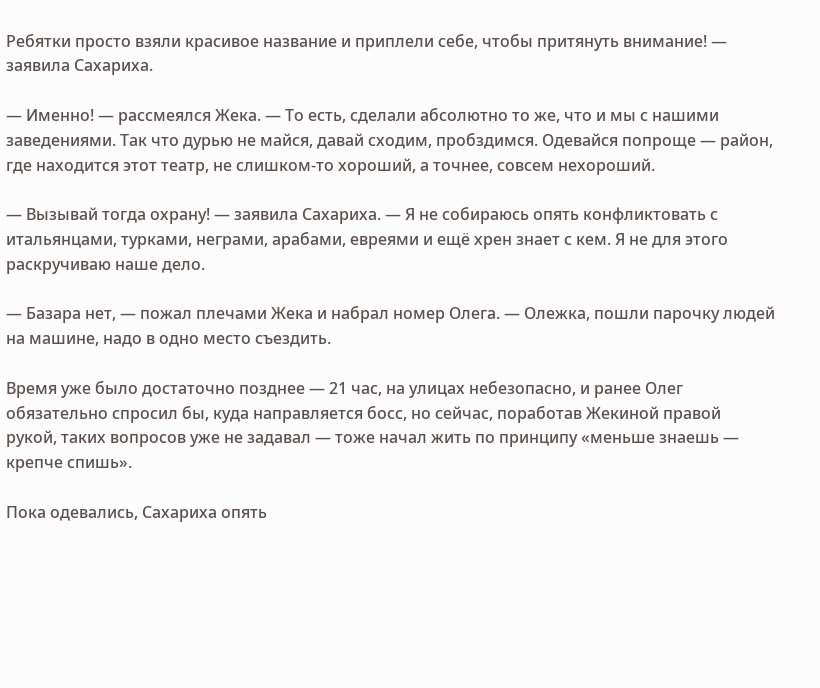Ребятки просто взяли красивое название и приплели себе, чтобы притянуть внимание! — заявила Сахариха.

— Именно! — рассмеялся Жека. — То есть, сделали абсолютно то же, что и мы с нашими заведениями. Так что дурью не майся, давай сходим, пробздимся. Одевайся попроще — район, где находится этот театр, не слишком-то хороший, а точнее, совсем нехороший.

— Вызывай тогда охрану! — заявила Сахариха. — Я не собираюсь опять конфликтовать с итальянцами, турками, неграми, арабами, евреями и ещё хрен знает с кем. Я не для этого раскручиваю наше дело.

— Базара нет, — пожал плечами Жека и набрал номер Олега. — Олежка, пошли парочку людей на машине, надо в одно место съездить.

Время уже было достаточно позднее — 21 час, на улицах небезопасно, и ранее Олег обязательно спросил бы, куда направляется босс, но сейчас, поработав Жекиной правой рукой, таких вопросов уже не задавал — тоже начал жить по принципу «меньше знаешь — крепче спишь».

Пока одевались, Сахариха опять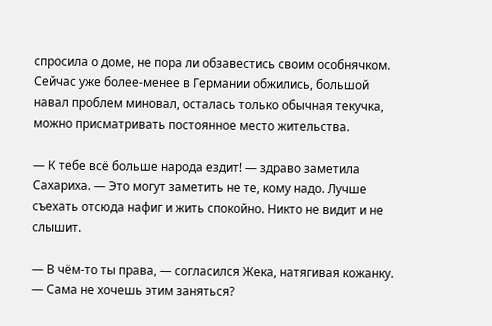спросила о доме, не пора ли обзавестись своим особнячком. Сейчас уже более-менее в Германии обжились, большой навал проблем миновал, осталась только обычная текучка, можно присматривать постоянное место жительства.

— К тебе всё больше народа ездит! — здраво заметила Сахариха. — Это могут заметить не те, кому надо. Лучше съехать отсюда нафиг и жить спокойно. Никто не видит и не слышит.

— В чём-то ты права, — согласился Жека, натягивая кожанку. — Сама не хочешь этим заняться?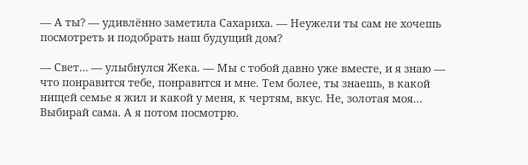— А ты? — удивлённо заметила Сахариха. — Неужели ты сам не хочешь посмотреть и подобрать наш будущий дом?

— Свет… — улыбнулся Жека. — Мы с тобой давно уже вместе, и я знаю — что понравится тебе, понравится и мне. Тем более, ты знаешь, в какой нищей семье я жил и какой у меня, к чертям, вкус. Не, золотая моя… Выбирай сама. А я потом посмотрю.